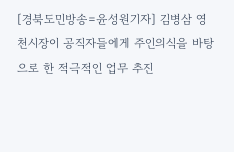[경북도민방송=윤성원기자] 김병삼 영천시장이 공직자들에게 주인의식을 바탕으로 한 적극적인 업무 추진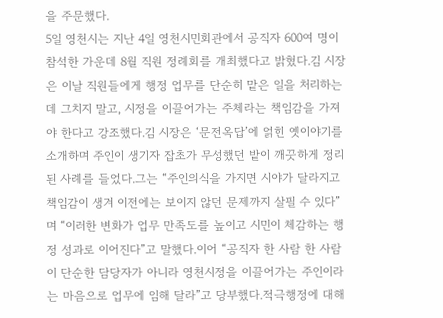을 주문했다.
5일 영천시는 지난 4일 영천시민회관에서 공직자 600여 명이 참석한 가운데 8월 직원 정례회를 개최했다고 밝혔다.김 시장은 이날 직원들에게 행정 업무를 단순히 맡은 일을 처리하는 데 그치지 말고, 시정을 이끌어가는 주체라는 책임감을 가져야 한다고 강조했다.김 시장은 ‘문전옥답’에 얽힌 옛이야기를 소개하며 주인이 생기자 잡초가 무성했던 밭이 깨끗하게 정리된 사례를 들었다.그는 “주인의식을 가지면 시야가 달라지고 책임감이 생겨 이전에는 보이지 않던 문제까지 살필 수 있다”며 “이러한 변화가 업무 만족도를 높이고 시민이 체감하는 행정 성과로 이어진다”고 말했다.이어 “공직자 한 사람 한 사람이 단순한 담당자가 아니라 영천시정을 이끌어가는 주인이라는 마음으로 업무에 임해 달라”고 당부했다.적극행정에 대해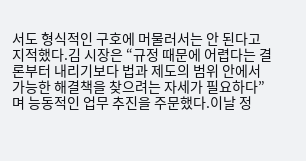서도 형식적인 구호에 머물러서는 안 된다고 지적했다.김 시장은 “규정 때문에 어렵다는 결론부터 내리기보다 법과 제도의 범위 안에서 가능한 해결책을 찾으려는 자세가 필요하다”며 능동적인 업무 추진을 주문했다.이날 정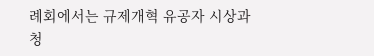례회에서는 규제개혁 유공자 시상과 청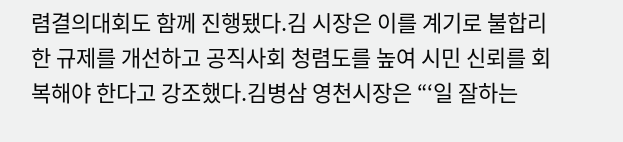렴결의대회도 함께 진행됐다.김 시장은 이를 계기로 불합리한 규제를 개선하고 공직사회 청렴도를 높여 시민 신뢰를 회복해야 한다고 강조했다.김병삼 영천시장은 “‘일 잘하는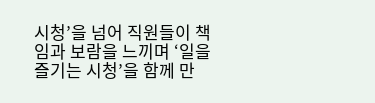시청’을 넘어 직원들이 책임과 보람을 느끼며 ‘일을 즐기는 시청’을 함께 만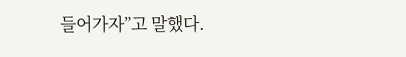들어가자”고 말했다.